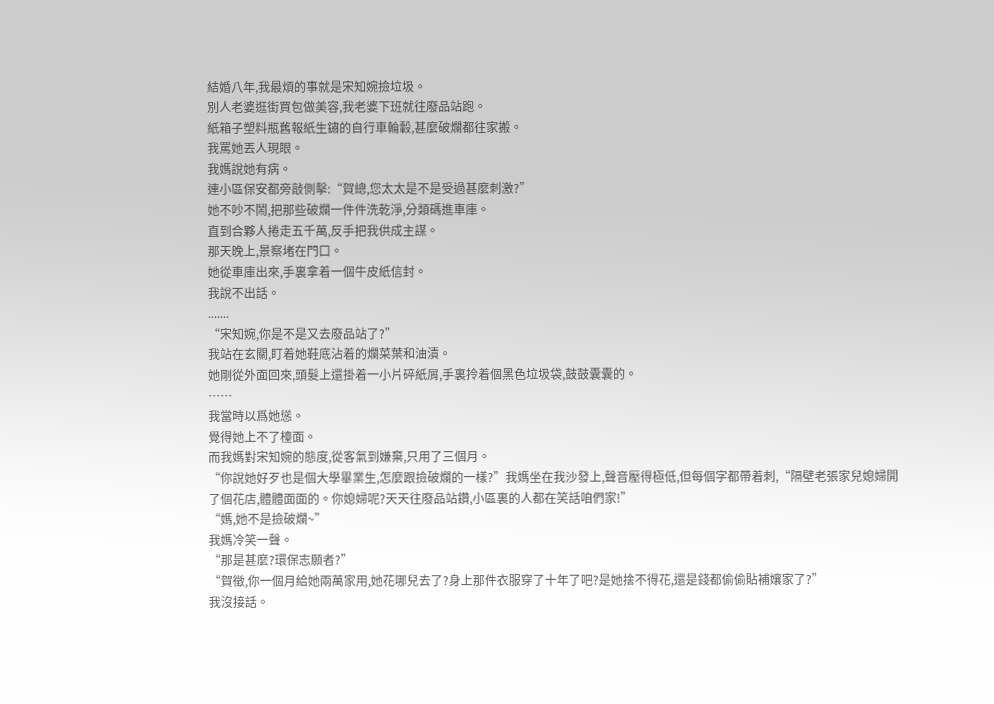結婚八年,我最煩的事就是宋知婉撿垃圾。
別人老婆逛街買包做美容,我老婆下班就往廢品站跑。
紙箱子塑料瓶舊報紙生鏽的自行車輪轂,甚麼破爛都往家搬。
我罵她丟人現眼。
我媽說她有病。
連小區保安都旁敲側擊:“賀總,您太太是不是受過甚麼刺激?”
她不吵不鬧,把那些破爛一件件洗乾淨,分類碼進車庫。
直到合夥人捲走五千萬,反手把我供成主謀。
那天晚上,景察堵在門口。
她從車庫出來,手裏拿着一個牛皮紙信封。
我說不出話。
.......
“宋知婉,你是不是又去廢品站了?”
我站在玄關,盯着她鞋底沾着的爛菜葉和油漬。
她剛從外面回來,頭髮上還掛着一小片碎紙屑,手裏拎着個黑色垃圾袋,鼓鼓囊囊的。
……
我當時以爲她慫。
覺得她上不了檯面。
而我媽對宋知婉的態度,從客氣到嫌棄,只用了三個月。
“你說她好歹也是個大學畢業生,怎麼跟撿破爛的一樣?”我媽坐在我沙發上,聲音壓得極低,但每個字都帶着刺,“隔壁老張家兒媳婦開了個花店,體體面面的。你媳婦呢?天天往廢品站鑽,小區裏的人都在笑話咱們家!”
“媽,她不是撿破爛~”
我媽冷笑一聲。
“那是甚麼?環保志願者?”
“賀徵,你一個月給她兩萬家用,她花哪兒去了?身上那件衣服穿了十年了吧?是她捨不得花,還是錢都偷偷貼補孃家了?”
我沒接話。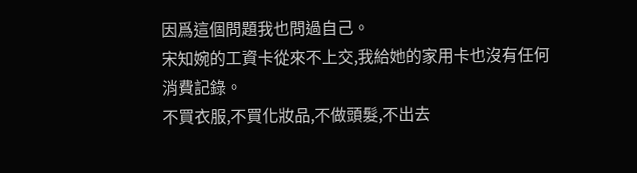因爲這個問題我也問過自己。
宋知婉的工資卡從來不上交,我給她的家用卡也沒有任何消費記錄。
不買衣服,不買化妝品,不做頭髮,不出去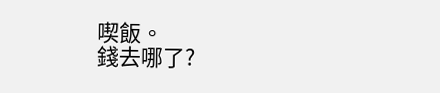喫飯。
錢去哪了?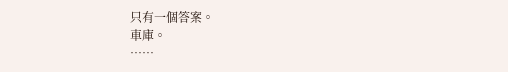只有一個答案。
車庫。
……